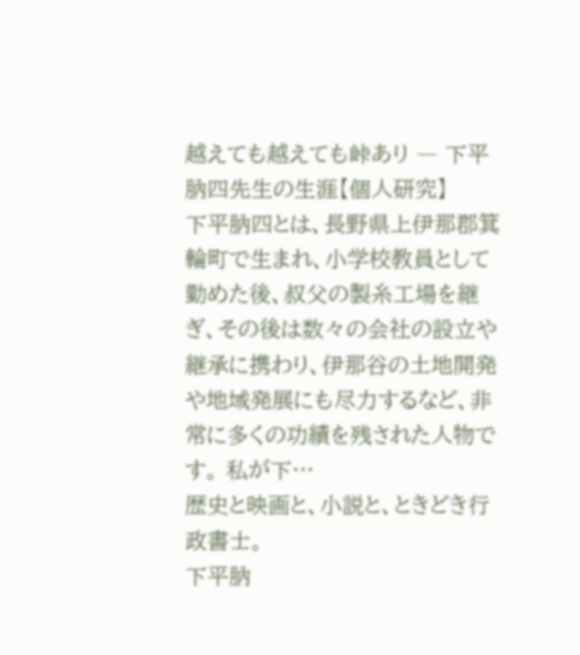越えても越えても峠あり ― 下平肭四先生の生涯【個人研究】
下平肭四とは、長野県上伊那郡箕輪町で生まれ、小学校教員として勤めた後、叔父の製糸工場を継ぎ、その後は数々の会社の設立や継承に携わり、伊那谷の土地開発や地域発展にも尽力するなど、非常に多くの功績を残された人物です。 私が下…
歴史と映画と、小説と、ときどき行政書士。
下平肭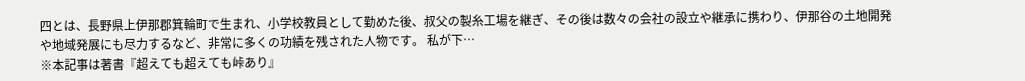四とは、長野県上伊那郡箕輪町で生まれ、小学校教員として勤めた後、叔父の製糸工場を継ぎ、その後は数々の会社の設立や継承に携わり、伊那谷の土地開発や地域発展にも尽力するなど、非常に多くの功績を残された人物です。 私が下…
※本記事は著書『超えても超えても峠あり』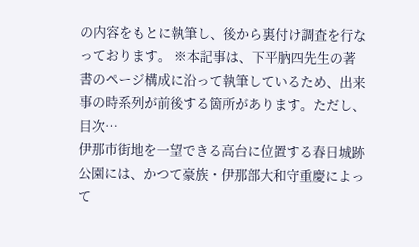の内容をもとに執筆し、後から裏付け調査を行なっております。 ※本記事は、下平肭四先生の著書のページ構成に沿って執筆しているため、出来事の時系列が前後する箇所があります。ただし、目次…
伊那市街地を一望できる高台に位置する春日城跡公園には、かつて豪族・伊那部大和守重慶によって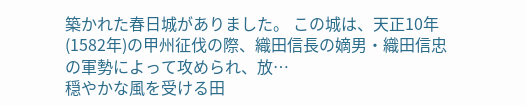築かれた春日城がありました。 この城は、天正10年(1582年)の甲州征伐の際、織田信長の嫡男・織田信忠の軍勢によって攻められ、放…
穏やかな風を受ける田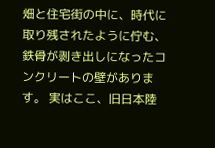畑と住宅街の中に、時代に取り残されたように佇む、鉄骨が剥き出しになったコンクリートの壁があります。 実はここ、旧日本陸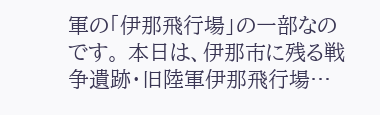軍の「伊那飛行場」の一部なのです。 本日は、伊那市に残る戦争遺跡・旧陸軍伊那飛行場…